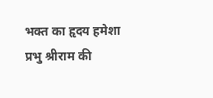भक्त का हृदय हमेशा प्रभु श्रीराम की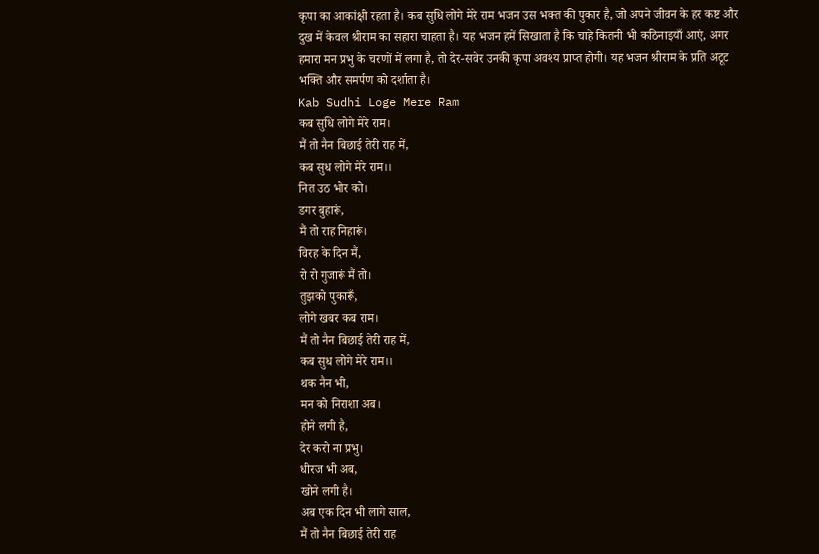कृपा का आकांक्षी रहता है। कब सुधि लोगे मेरे राम भजन उस भक्त की पुकार है, जो अपने जीवन के हर कष्ट और दुख में केवल श्रीराम का सहारा चाहता है। यह भजन हमें सिखाता है कि चाहे कितनी भी कठिनाइयाँ आएं, अगर हमारा मन प्रभु के चरणों में लगा है, तो देर-सवेर उनकी कृपा अवश्य प्राप्त होगी। यह भजन श्रीराम के प्रति अटूट भक्ति और समर्पण को दर्शाता है।
Kab Sudhi Loge Mere Ram
कब सुधि लोगे मेरे राम।
मैं तो नैन बिछाई तेरी राह में,
कब सुध लोगे मेरे राम।।
नित उठ भोर को।
डगर बुहारूं,
मैं तो राह निहारूं।
विरह के दिन मैं,
रो रो गुजारूं मैं तो।
तुझको पुकारूँ,
लोगे खबर कब राम।
मैं तो नैन बिछाई तेरी राह में,
कब सुध लोगे मेरे राम।।
थक नैन भी,
मन को निराशा अब।
होने लगी है,
देर करो ना प्रभु।
धीरज भी अब,
खोने लगी है।
अब एक दिन भी लागे साल,
मैं तो नैन बिछाई तेरी राह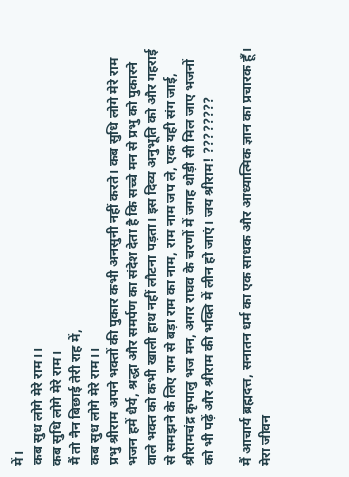में।
कब सुध लोगे मेरे राम।।
कब सुधि लोगे मेरे राम।
मैं तो नैन बिछाई तेरी राह में,
कब सुध लोगे मेरे राम।।
प्रभु श्रीराम अपने भक्तों की पुकार कभी अनसुनी नहीं करते। कब सुधि लोगे मेरे राम भजन हमें धैर्य, श्रद्धा और समर्पण का संदेश देता है कि सच्चे मन से प्रभु को पुकारने वाले भक्त को कभी खाली हाथ नहीं लौटना पड़ता। इस दिव्य अनुभूति को और गहराई से समझने के लिए राम से बड़ा राम का नाम, राम नाम जप ले, एक यही संग जाई, श्रीरामचंद्र कृपालु भज मन, अगर राघव के चरणों में जगह थोड़ी सी मिल जाए भजनों को भी पढ़ें और श्रीराम की भक्ति में लीन हो जाएं। जय श्रीराम! ????????

मैं आचार्य ब्रह्मदत्त, सनातन धर्म का एक साधक और आध्यात्मिक ज्ञान का प्रचारक हूँ। मेरा जीवन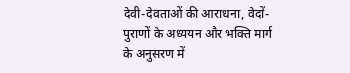देवी-देवताओं की आराधना, वेदों-पुराणों के अध्ययन और भक्ति मार्ग के अनुसरण में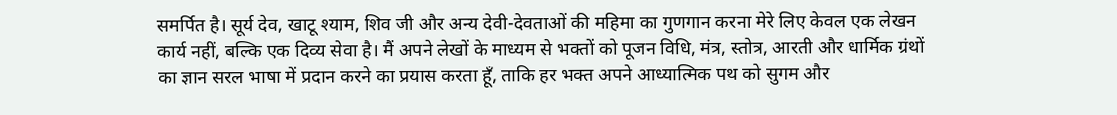समर्पित है। सूर्य देव, खाटू श्याम, शिव जी और अन्य देवी-देवताओं की महिमा का गुणगान करना मेरे लिए केवल एक लेखन कार्य नहीं, बल्कि एक दिव्य सेवा है। मैं अपने लेखों के माध्यम से भक्तों को पूजन विधि, मंत्र, स्तोत्र, आरती और धार्मिक ग्रंथों का ज्ञान सरल भाषा में प्रदान करने का प्रयास करता हूँ, ताकि हर भक्त अपने आध्यात्मिक पथ को सुगम और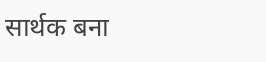सार्थक बना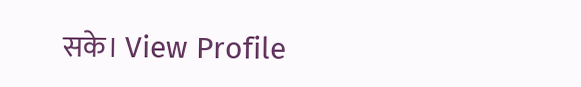सके। View Profile